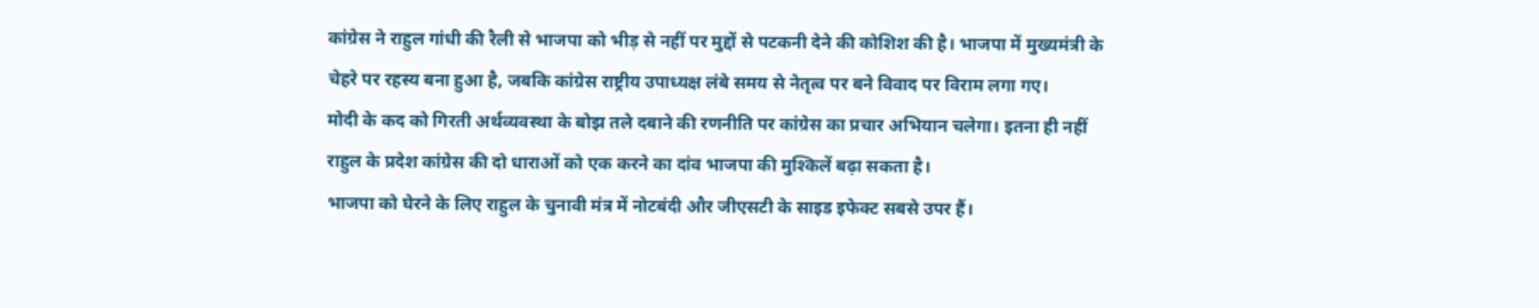कांग्रेस ने राहुल गांधी की रैली से भाजपा को भीड़ से नहीं पर मुद्दों से पटकनी देने की कोशिश की है। भाजपा में मुख्यमंत्री के चेहरे पर रहस्य बना हुआ है, जबकि कांग्रेस राष्ट्रीय उपाध्यक्ष लंबे समय से नेतृत्व पर बने विवाद पर विराम लगा गए।
मोदी के कद को गिरती अर्थव्यवस्था के बोझ तले दबाने की रणनीति पर कांग्रेस का प्रचार अभियान चलेगा। इतना ही नहीं राहुल के प्रदेश कांग्रेस की दो धाराओं को एक करने का दांव भाजपा की मुश्किलें बढ़ा सकता है।
भाजपा को घेरने के लिए राहुल के चुनावी मंत्र में नोटबंदी और जीएसटी के साइड इफेक्ट सबसे उपर हैं।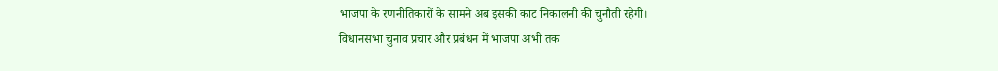भाजपा के रणनीतिकारों के सामने अब इसकी काट निकालनी की चुनौती रहेगी।
विधानसभा चुनाव प्रचार और प्रबंधन में भाजपा अभी तक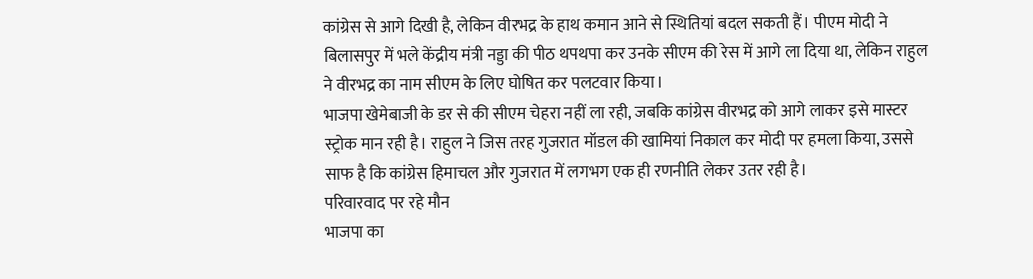कांग्रेस से आगे दिखी है, लेकिन वीरभद्र के हाथ कमान आने से स्थितियां बदल सकती हैं। पीएम मोदी ने बिलासपुर में भले केंद्रीय मंत्री नड्डा की पीठ थपथपा कर उनके सीएम की रेस में आगे ला दिया था, लेकिन राहुल ने वीरभद्र का नाम सीएम के लिए घोषित कर पलटवार किया।
भाजपा खेमेबाजी के डर से की सीएम चेहरा नहीं ला रही, जबकि कांग्रेस वीरभद्र को आगे लाकर इसे मास्टर स्ट्रोक मान रही है। राहुल ने जिस तरह गुजरात मॉडल की खामियां निकाल कर मोदी पर हमला किया, उससे साफ है कि कांग्रेस हिमाचल और गुजरात में लगभग एक ही रणनीति लेकर उतर रही है।
परिवारवाद पर रहे मौन
भाजपा का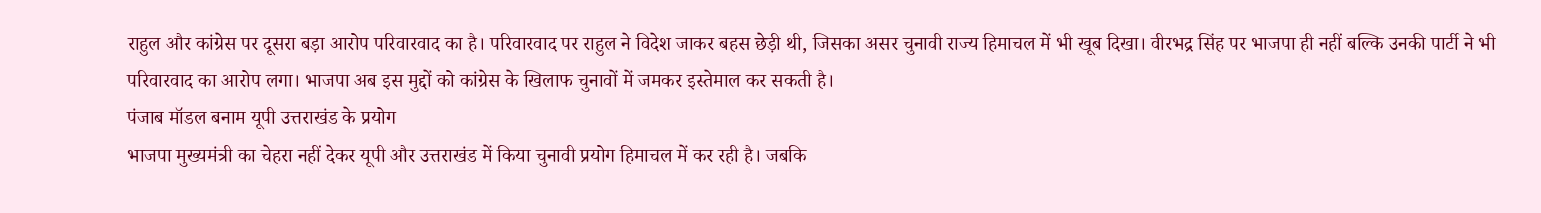राहुल और कांग्रेस पर दूसरा बड़ा आरोप परिवारवाद का है। परिवारवाद पर राहुल ने विदेश जाकर बहस छेड़ी थी, जिसका असर चुनावी राज्य हिमाचल में भी खूब दिखा। वीरभद्र सिंह पर भाजपा ही नहीं बल्कि उनकी पार्टी ने भी परिवारवाद का आरोप लगा। भाजपा अब इस मुद्दों को कांग्रेस के खिलाफ चुनावों में जमकर इस्तेमाल कर सकती है।
पंजाब मॉडल बनाम यूपी उत्तराखंड के प्रयोग
भाजपा मुख्यमंत्री का चेहरा नहीं देकर यूपी और उत्तराखंड में किया चुनावी प्रयोग हिमाचल में कर रही है। जबकि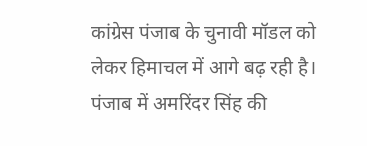कांग्रेस पंजाब के चुनावी मॉडल को लेकर हिमाचल में आगे बढ़ रही है। पंजाब में अमरिंदर सिंह की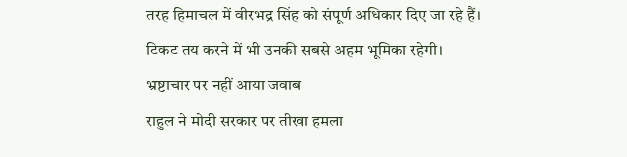तरह हिमाचल में वीरभद्र सिंह को संपूर्ण अधिकार दिए जा रहे हैं। टिकट तय करने में भी उनकी सबसे अहम भूमिका रहेगी।
भ्रष्टाचार पर नहीं आया जवाब
राहुल ने मोदी सरकार पर तीखा हमला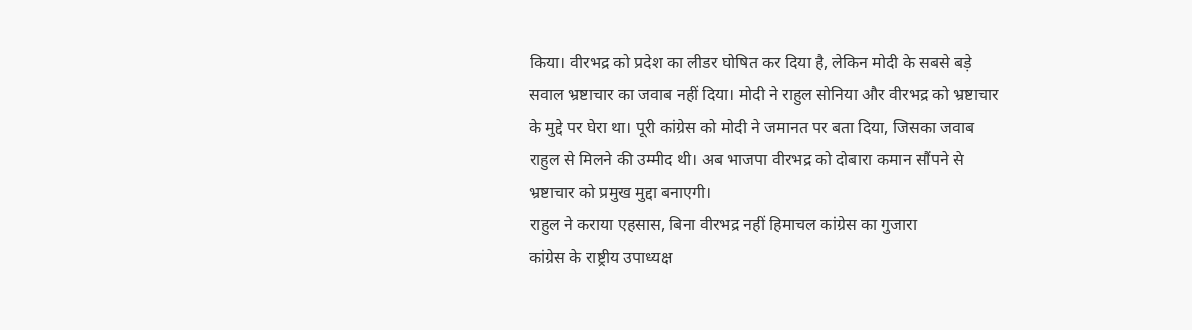किया। वीरभद्र को प्रदेश का लीडर घोषित कर दिया है, लेकिन मोदी के सबसे बड़े सवाल भ्रष्टाचार का जवाब नहीं दिया। मोदी ने राहुल सोनिया और वीरभद्र को भ्रष्टाचार के मुद्दे पर घेरा था। पूरी कांग्रेस को मोदी ने जमानत पर बता दिया, जिसका जवाब राहुल से मिलने की उम्मीद थी। अब भाजपा वीरभद्र को दोबारा कमान सौंपने से भ्रष्टाचार को प्रमुख मुद्दा बनाएगी।
राहुल ने कराया एहसास, बिना वीरभद्र नहीं हिमाचल कांग्रेस का गुजारा
कांग्रेस के राष्ट्रीय उपाध्यक्ष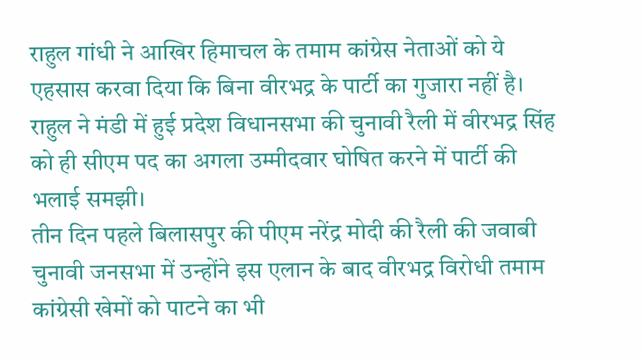राहुल गांधी ने आखिर हिमाचल के तमाम कांग्रेस नेताओं को ये एहसास करवा दिया कि बिना वीरभद्र के पार्टी का गुजारा नहीं है। राहुल ने मंडी में हुई प्रदेश विधानसभा की चुनावी रैली में वीरभद्र सिंह को ही सीएम पद का अगला उम्मीदवार घोषित करने में पार्टी की भलाई समझी।
तीन दिन पहले बिलासपुर की पीएम नरेंद्र मोदी की रैली की जवाबी चुनावी जनसभा में उन्होंने इस एलान के बाद वीरभद्र विरोधी तमाम कांग्रेसी खेमों को पाटने का भी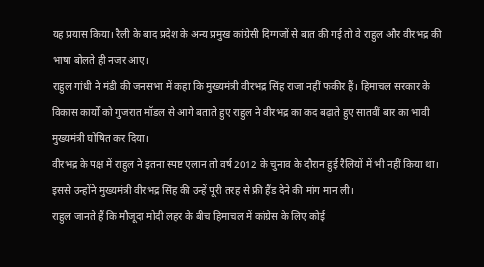यह प्रयास किया। रैली के बाद प्रदेश के अन्य प्रमुख कांग्रेसी दिग्गजों से बात की गई तो वे राहुल और वीरभद्र की भाषा बोलते ही नजर आए।
राहुल गांधी ने मंडी की जनसभा में कहा कि मुख्यमंत्री वीरभद्र सिंह राजा नहीं फकीर हैं। हिमाचल सरकार के विकास कार्यों को गुजरात मॉडल से आगे बताते हुए राहुल ने वीरभद्र का कद बढ़ाते हुए सातवीं बार का भावी मुख्यमंत्री घोषित कर दिया।
वीरभद्र के पक्ष में राहुल ने इतना स्पष्ट एलान तो वर्ष 2012 के चुनाव के दौरान हुई रैलियों में भी नहीं किया था। इससे उन्होंने मुख्यमंत्री वीरभद्र सिंह की उन्हें पूरी तरह से फ्री हैंड देने की मांग मान ली।
राहुल जानते हैं कि मौजूदा मोदी लहर के बीच हिमाचल में कांग्रेस के लिए कोई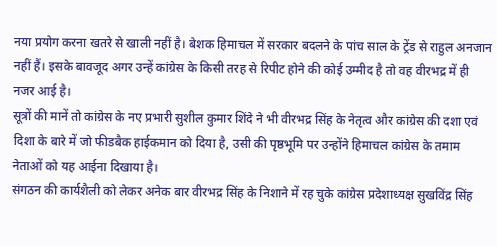नया प्रयोग करना खतरे से खाली नहीं है। बेशक हिमाचल में सरकार बदलने के पांच साल के ट्रेंड से राहुल अनजान नहीं हैं। इसके बावजूद अगर उन्हें कांग्रेस के किसी तरह से रिपीट होने की कोई उम्मीद है तो वह वीरभद्र में ही नजर आई है।
सूत्रों की मानें तो कांग्रेस के नए प्रभारी सुशील कुमार शिंदे ने भी वीरभद्र सिंह के नेतृत्व और कांग्रेस की दशा एवं दिशा के बारे में जो फीडबैक हाईकमान को दिया है, उसी की पृष्ठभूमि पर उन्होंने हिमाचल कांग्रेस के तमाम नेताओं को यह आईना दिखाया है।
संगठन की कार्यशैली को लेकर अनेक बार वीरभद्र सिंह के निशाने में रह चुके कांग्रेस प्रदेशाध्यक्ष सुखविंद्र सिंह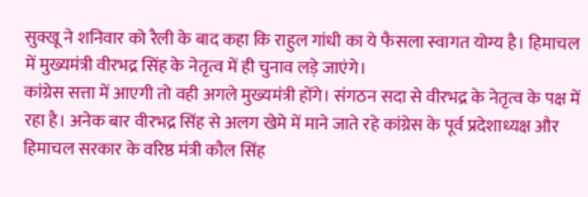सुक्खू ने शनिवार को रैली के बाद कहा कि राहुल गांधी का ये फैसला स्वागत योग्य है। हिमाचल में मुख्यमंत्री वीरभद्र सिंह के नेतृत्व में ही चुनाव लड़े जाएंगे।
कांग्रेस सत्ता में आएगी तो वही अगले मुख्यमंत्री होंगे। संगठन सदा से वीरभद्र के नेतृत्व के पक्ष में रहा है। अनेक बार वीरभद्र सिंह से अलग खेमे में माने जाते रहे कांग्रेस के पूर्व प्रदेशाध्यक्ष और हिमाचल सरकार के वरिष्ठ मंत्री कौल सिंह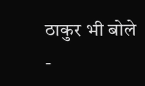ठाकुर भी बोले -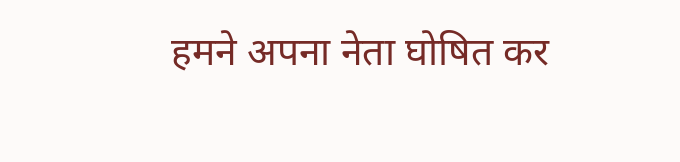हमने अपना नेता घोषित कर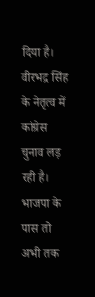दिया है।
वीरभद्र सिंह के नेतृत्व में कांग्रेस चुनाव लड़ रही है। भाजपा के पास तो अभी तक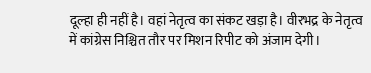दूल्हा ही नहीं है। वहां नेतृत्व का संकट खड़ा है। वीरभद्र के नेतृत्व में कांग्रेस निश्चित तौर पर मिशन रिपीट को अंजाम देगी।